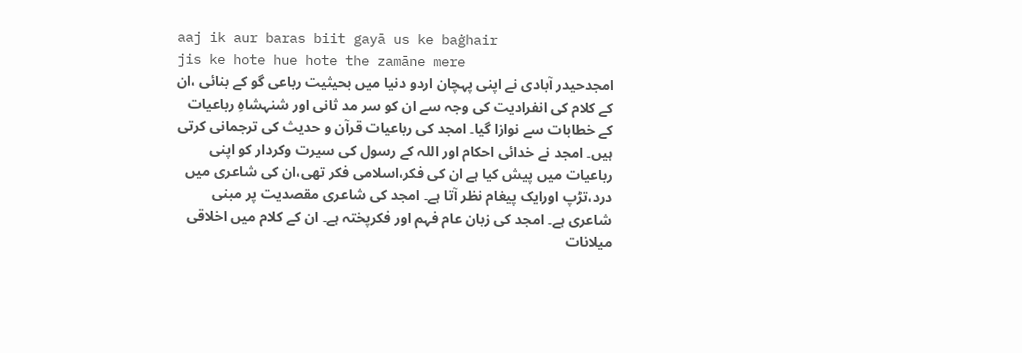aaj ik aur baras biit gayā us ke baġhair
jis ke hote hue hote the zamāne mere
امجدحیدر آبادی نے اپنی پہچان اردو دنیا میں بحیثیت رباعی گو کے بنائی ،ان کے کلام کی انفرادیت کی وجہ سے ان کو سر مد ثانی اور شنہشاہِ رباعیات کے خطابات سے نوازا گیا۔ امجد کی رباعیات قرآن و حدیث کی ترجمانی کرتی ہیں۔ امجد نے خدائی احکام اور اللہ کے رسول کی سیرت وکردار کو اپنی رباعیات میں پیش کیا ہے ان کی فکر،اسلامی فکر تھی،ان کی شاعری میں درد،تڑپ اورایک پیغام نظر آتا ہے۔ امجد کی شاعری مقصدیت پر مبنی شاعری ہے۔ امجد کی زبان عام فہم اور فکرپختہ ہے۔ ان کے کلام میں اخلاقی میلانات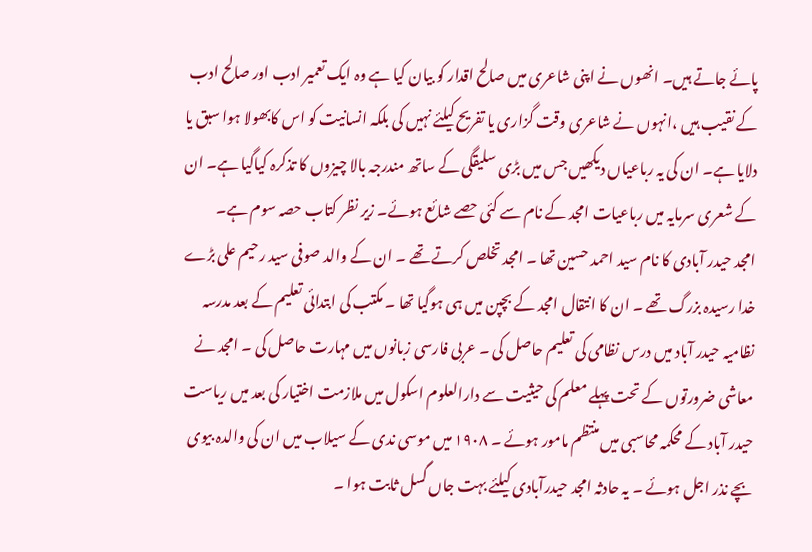پائے جاتے ہیں۔ انھوں نے اپنی شاعری میں صالح اقدار کو بیان کیا ہے وہ ایک تعمیر ادب اور صالح ادب کے نقیب ہیں ،انہوں نے شاعری وقت گزاری یا تفریح کیلئے نہیں کی بلکہ انسانیت کو اس کابھولا ہوا سبق یا دلایا ہے۔ ان کی یہ رباعیاں دیکھیں جس میں بڑی سلیقگی کے ساتھ مندرجہ بالا چیزوں کا تذکرہ کیاگیا ہے۔ ان کے شعری سرمایہ میں رباعیات امجد کے نام سے کئی حصے شائع ہوئے۔ زیر نظر کتاب حصہ سوم ہے۔
امجد حیدر آبادی کا نام سید احمد حسین تھا ۔ امجد تخلص کرتے تھے ۔ ان کے والد صوفی سید رحیم علی بڑے خدا رسیدہ بزرگ تھے ۔ ان کا انتقال امجد کے بچپن میں ہی ہوگیا تھا ۔ مکتب کی ابتدائی تعلیم کے بعد مدرسہ نظامیہ حیدر آباد میں درس نظامی کی تعلیم حاصل کی ۔ عربی فارسی زبانوں میں مہارت حاصل کی ۔ امجد نے معاشی ضرورتوں کے تحت پہلے معلم کی حیثیت سے دارالعلوم اسکول میں ملازمت اختیار کی بعد میں ریاست حیدر آباد کے محکمہ محاسبی میں منتظم مامور ہوئے ۔ ۱۹۰۸ میں موسی ندی کے سیلاب میں ان کی والدہ بیوی بچے نذر اجل ہوئے ۔ یہ حادثہ امجد حیدرآبادی کیلئے بہت جاں گسل ثابت ہوا ۔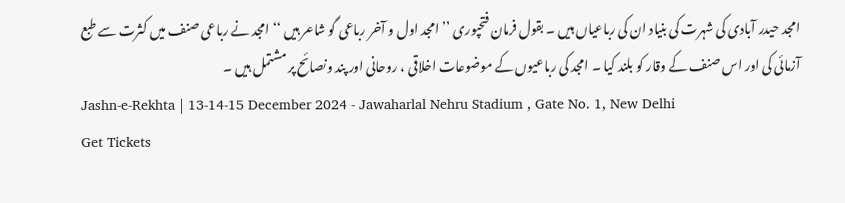امجد حیدر آبادی کی شہرت کی بنیاد ان کی رباعیاں ہیں ۔ بقول فرمان فتحپوری ’’ امجد اول و آخر رباعی گو شاعر ہیں ‘‘ امجد نے رباعی صنف میں کثرت سے طبع آزمائی کی اور اس صنف کے وقار کو بلند کیا ۔ امجد کی رباعیوں کے موضوعات اخلاقی ، روحانی اور پند ونصائح پر مشتمل ہیں ۔
Jashn-e-Rekhta | 13-14-15 December 2024 - Jawaharlal Nehru Stadium , Gate No. 1, New Delhi
Get Tickets